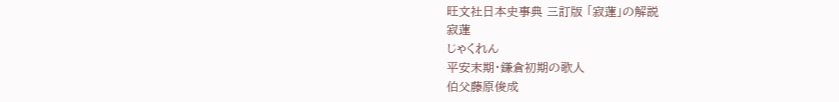旺文社日本史事典 三訂版 「寂蓮」の解説
寂蓮
じゃくれん
平安末期・鎌倉初期の歌人
伯父藤原俊成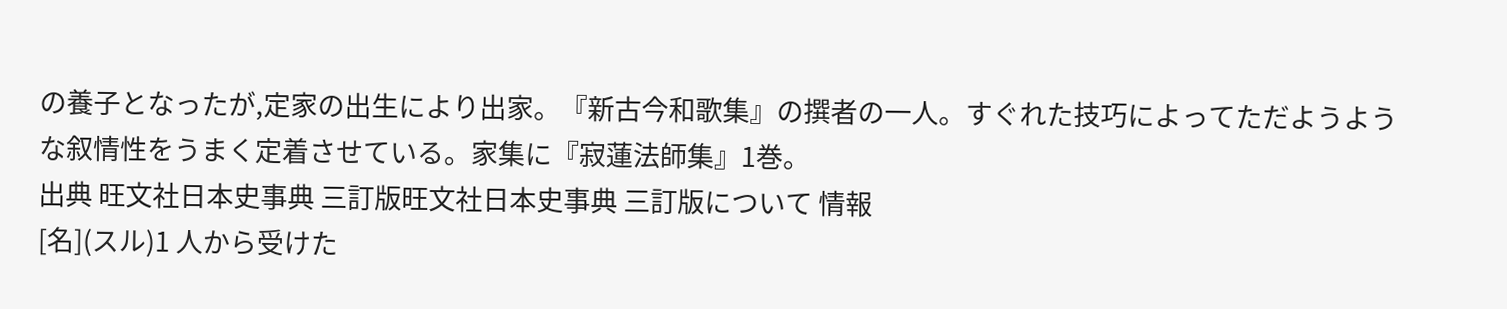の養子となったが,定家の出生により出家。『新古今和歌集』の撰者の一人。すぐれた技巧によってただようような叙情性をうまく定着させている。家集に『寂蓮法師集』1巻。
出典 旺文社日本史事典 三訂版旺文社日本史事典 三訂版について 情報
[名](スル)1 人から受けた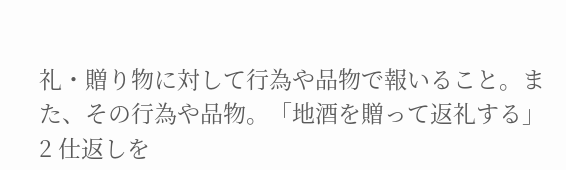礼・贈り物に対して行為や品物で報いること。また、その行為や品物。「地酒を贈って返礼する」2 仕返しを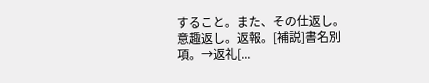すること。また、その仕返し。意趣返し。返報。[補説]書名別項。→返礼[...